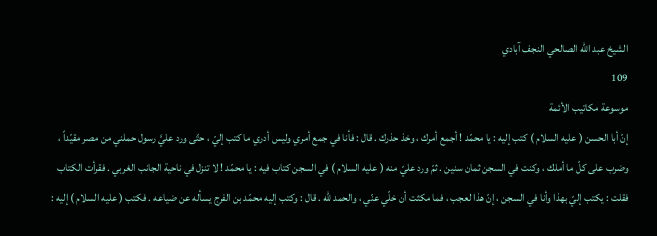الشيخ عبد الله الصالحي النجف آبادي
109
موسوعة مكاتيب الأئمة
إنّ أبا الحسن ( عليه السلام ) كتب إليه : يا محمّد ! أجمع أمرك ، وخذ حذرك . قال : فأنا في جمع أمري وليس أدري ما كتب إليّ ، حتّى ورد عليَّ رسول حملني من مصر مقيّداً ، وضرب على كلّ ما أملك ، وكنت في السجن ثمان سنين . ثمّ ورد عليّ منه ( عليه السلام ) في السجن كتاب فيه : يا محمّد ! لا تنزل في ناحية الجانب الغربي . فقرأت الكتاب فقلت : يكتب إليّ بهذا وأنا في السجن ، إنّ هذا لعجب ، فما مكثت أن خلّي عنّي ، والحمد للّه . قال : وكتب إليه محمّد بن الفرج يسأله عن ضياعه . فكتب ( عليه السلام ) إليه :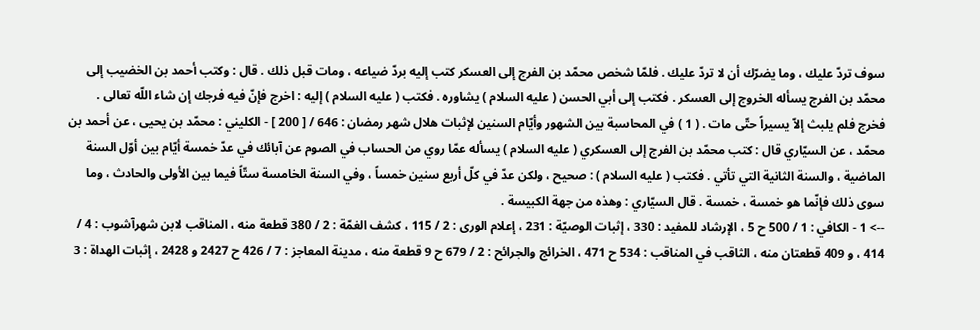سوف تردّ عليك ، وما يضرّك أن لا تردّ عليك . فلمّا شخص محمّد بن الفرج إلى العسكر كتب إليه بردّ ضياعه ، ومات قبل ذلك . قال : وكتب أحمد بن الخضيب إلى محمّد بن الفرج يسأله الخروج إلى العسكر . فكتب إلى أبي الحسن ( عليه السلام ) يشاوره . فكتب ( عليه السلام ) إليه : اخرج فإنّ فيه فرجك إن شاء اللّه تعالى . فخرج فلم يلبث إلاّ يسيراً حتّى مات . ( 1 ) في المحاسبة بين الشهور وأيّام السنين لإثبات هلال شهر رمضان : 646 / [ 200 ] - الكليني : محمّد بن يحيى ، عن أحمد بن محمّد ، عن السيّاري قال : كتب محمّد بن الفرج إلى العسكري ( عليه السلام ) يسأله عمّا روي من الحساب في الصوم عن آبائك في عدّ خمسة أيّام بين أوّل السنة الماضية ، والسنة الثانية التي تأتي . فكتب ( عليه السلام ) : صحيح ، ولكن عدّ في كلّ أربع سنين خمساً ، وفي السنة الخامسة ستّاً فيما بين الأولى والحادث ، وما سوى ذلك فإنّما هو خمسة ، خمسة . قال السيّاري : وهذه من جهة الكبيسة .
--> 1 - الكافي : 1 / 500 ح 5 ، الإرشاد للمفيد : 330 ، إثبات الوصيّة : 231 ، إعلام الورى : 2 / 115 ، كشف الغمّة : 2 / 380 قطعة منه ، المناقب لابن شهرآشوب : 4 / 414 ، و 409 قطعتان منه ، الثاقب في المناقب : 534 ح 471 ، الخرائج والجرائح : 2 / 679 ح 9 قطعة منه ، مدينة المعاجز : 7 / 426 ح 2427 و 2428 ، إثبات الهداة : 3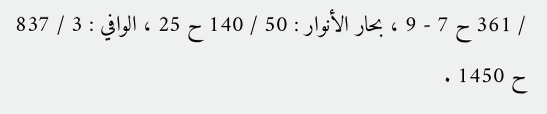/ 361 ح 7 - 9 ، بحار الأنوار : 50 / 140 ح 25 ، الوافي : 3 / 837 ح 1450 .